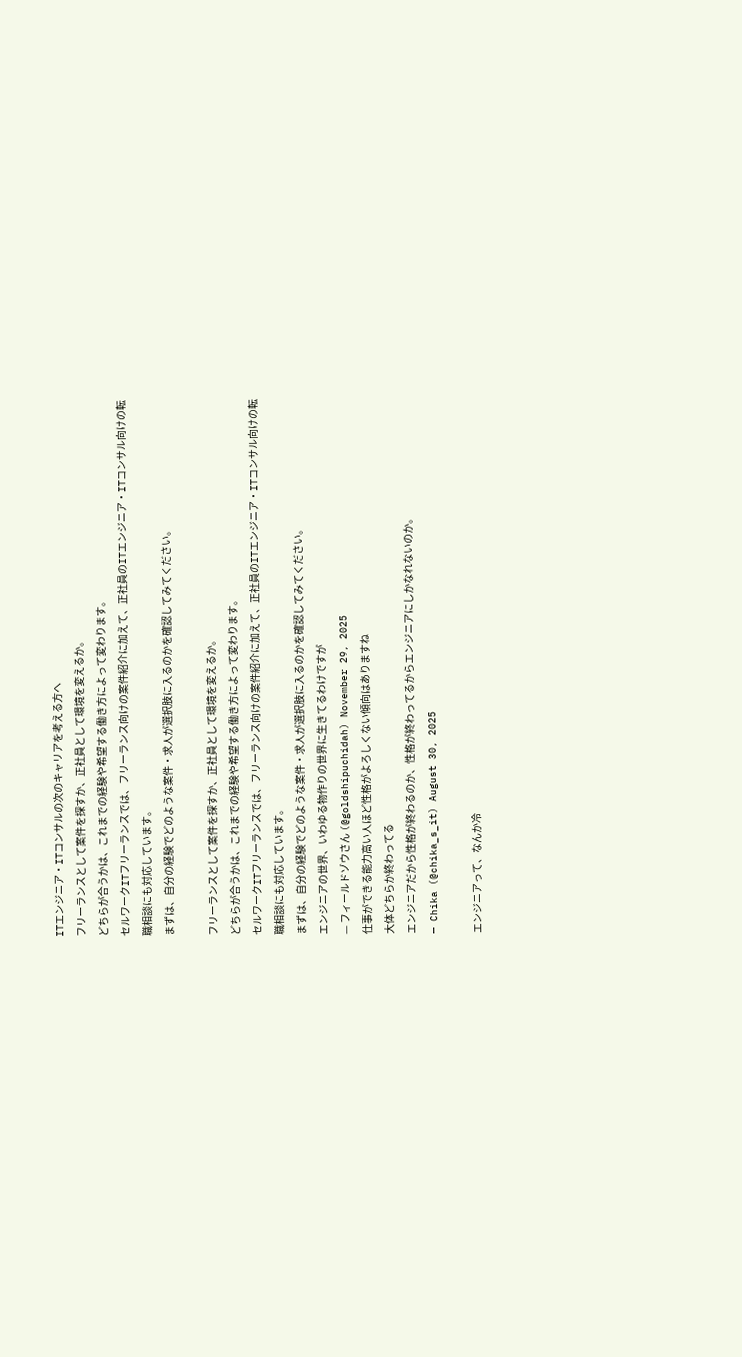ITエンジニア・ITコンサルの次のキャリアを考える方へ
フリーランスとして案件を探すか、正社員として環境を変えるか。
どちらが合うかは、これまでの経験や希望する働き方によって変わります。
セルワークITフリーランスでは、フリーランス向けの案件紹介に加えて、正社員のITエンジニア・ITコンサル向けの転職相談にも対応しています。
まずは、自分の経験でどのような案件・求人が選択肢に入るのかを確認してみてください。

フリーランスとして案件を探すか、正社員として環境を変えるか。
どちらが合うかは、これまでの経験や希望する働き方によって変わります。
セルワークITフリーランスでは、フリーランス向けの案件紹介に加えて、正社員のITエンジニア・ITコンサル向けの転職相談にも対応しています。
まずは、自分の経験でどのような案件・求人が選択肢に入るのかを確認してみてください。
エンジニアの世界、いわゆる物作りの世界に生きてるわけですが
— フィールドゾウさん (@goldshipuchidah) November 29, 2025
仕事ができる能力高い人ほど性格がよろしくない傾向はありますね
大体どちらか終わってる
エンジニアだから性格が終わるのか、性格が終わってるからエンジニアにしかなれないのか。
— Chika (@chika_s_it) August 30, 2025

エンジニアって、なんか冷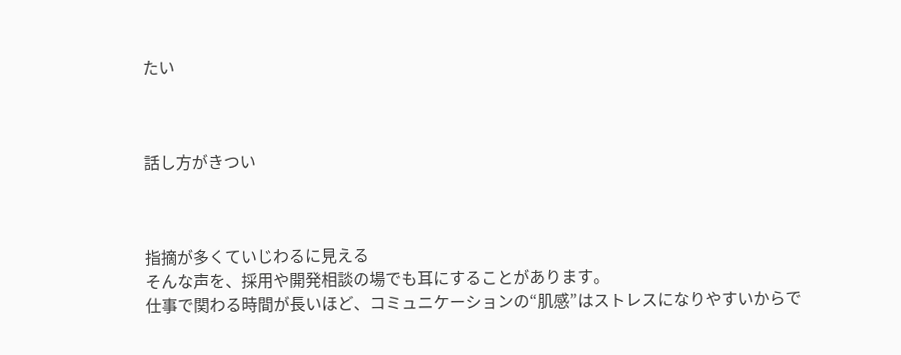たい



話し方がきつい



指摘が多くていじわるに見える
そんな声を、採用や開発相談の場でも耳にすることがあります。
仕事で関わる時間が長いほど、コミュニケーションの“肌感”はストレスになりやすいからで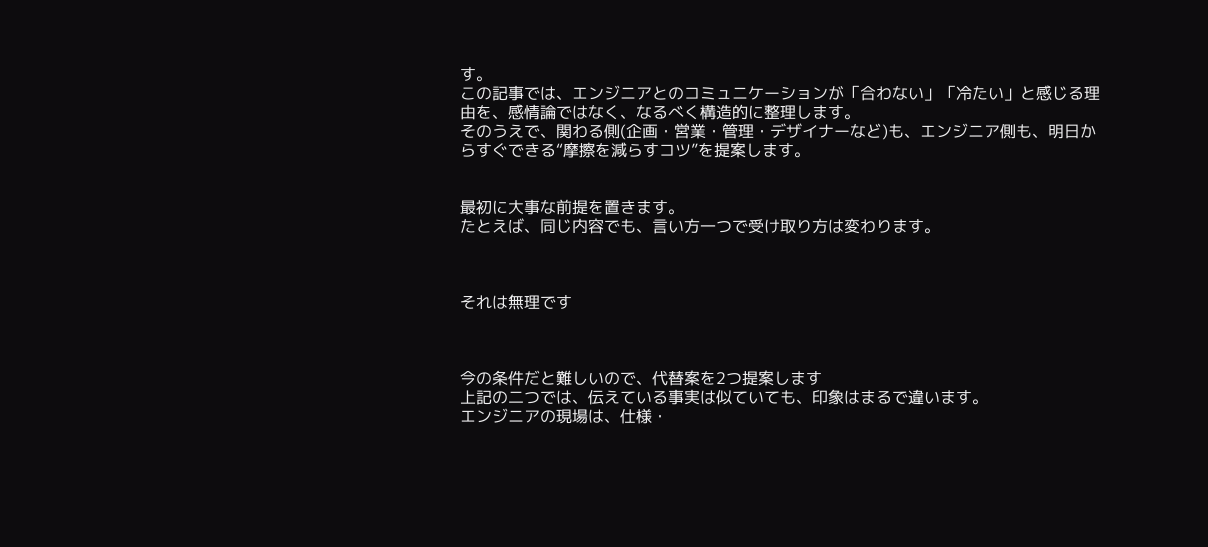す。
この記事では、エンジニアとのコミュニケーションが「合わない」「冷たい」と感じる理由を、感情論ではなく、なるべく構造的に整理します。
そのうえで、関わる側(企画・営業・管理・デザイナーなど)も、エンジニア側も、明日からすぐできる“摩擦を減らすコツ”を提案します。


最初に大事な前提を置きます。
たとえば、同じ内容でも、言い方一つで受け取り方は変わります。



それは無理です



今の条件だと難しいので、代替案を2つ提案します
上記の二つでは、伝えている事実は似ていても、印象はまるで違います。
エンジニアの現場は、仕様・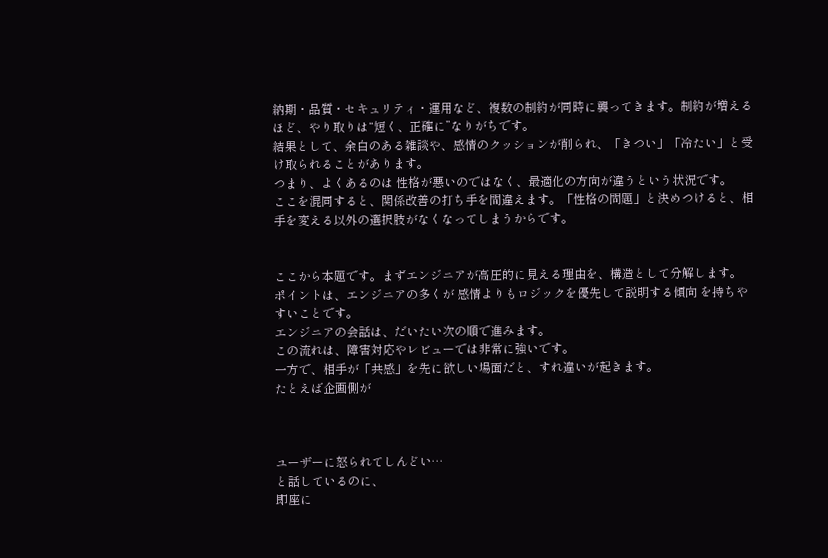納期・品質・セキュリティ・運用など、複数の制約が同時に襲ってきます。制約が増えるほど、やり取りは“短く、正確に”なりがちです。
結果として、余白のある雑談や、感情のクッションが削られ、「きつい」「冷たい」と受け取られることがあります。
つまり、よくあるのは 性格が悪いのではなく、最適化の方向が違うという状況です。
ここを混同すると、関係改善の打ち手を間違えます。「性格の問題」と決めつけると、相手を変える以外の選択肢がなくなってしまうからです。


ここから本題です。まずエンジニアが高圧的に見える理由を、構造として分解します。
ポイントは、エンジニアの多くが 感情よりもロジックを優先して説明する傾向 を持ちやすいことです。
エンジニアの会話は、だいたい次の順で進みます。
この流れは、障害対応やレビューでは非常に強いです。
一方で、相手が「共感」を先に欲しい場面だと、すれ違いが起きます。
たとえば企画側が



ユーザーに怒られてしんどい…
と話しているのに、
即座に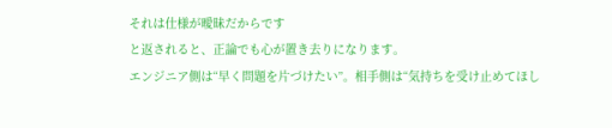それは仕様が曖昧だからです
と返されると、正論でも心が置き去りになります。
エンジニア側は“早く問題を片づけたい”。相手側は“気持ちを受け止めてほし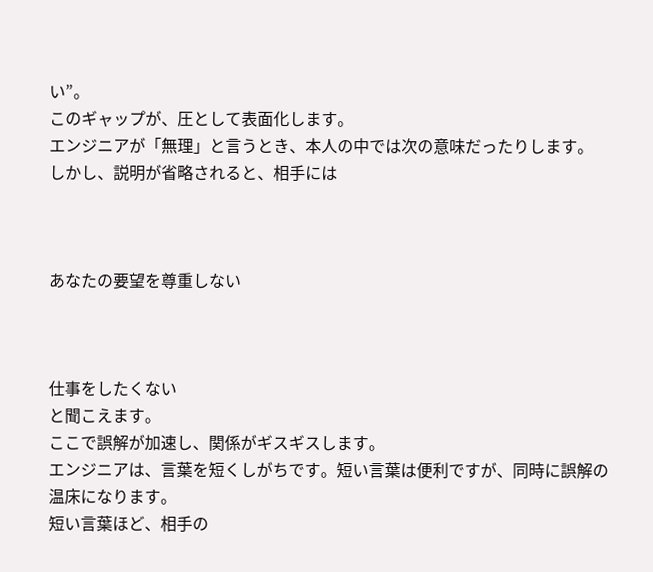い”。
このギャップが、圧として表面化します。
エンジニアが「無理」と言うとき、本人の中では次の意味だったりします。
しかし、説明が省略されると、相手には



あなたの要望を尊重しない



仕事をしたくない
と聞こえます。
ここで誤解が加速し、関係がギスギスします。
エンジニアは、言葉を短くしがちです。短い言葉は便利ですが、同時に誤解の温床になります。
短い言葉ほど、相手の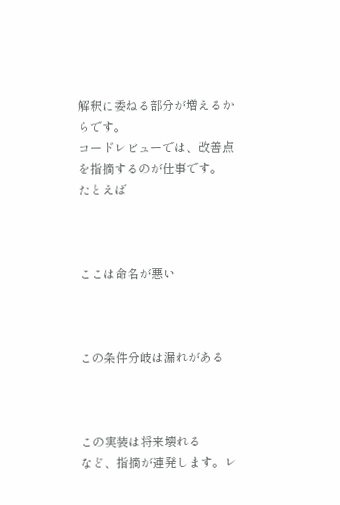解釈に委ねる部分が増えるからです。
コードレビューでは、改善点を指摘するのが仕事です。
たとえば



ここは命名が悪い



この条件分岐は漏れがある



この実装は将来壊れる
など、指摘が連発します。レ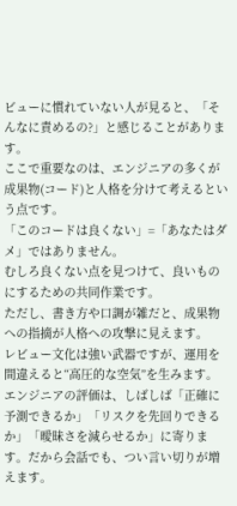ビューに慣れていない人が見ると、「そんなに責めるの?」と感じることがあります。
ここで重要なのは、エンジニアの多くが成果物(コード)と人格を分けて考えるという点です。
「このコードは良くない」=「あなたはダメ」ではありません。
むしろ良くない点を見つけて、良いものにするための共同作業です。
ただし、書き方や口調が雑だと、成果物への指摘が人格への攻撃に見えます。
レビュー文化は強い武器ですが、運用を間違えると“高圧的な空気”を生みます。
エンジニアの評価は、しばしば「正確に予測できるか」「リスクを先回りできるか」「曖昧さを減らせるか」に寄ります。だから会話でも、つい言い切りが増えます。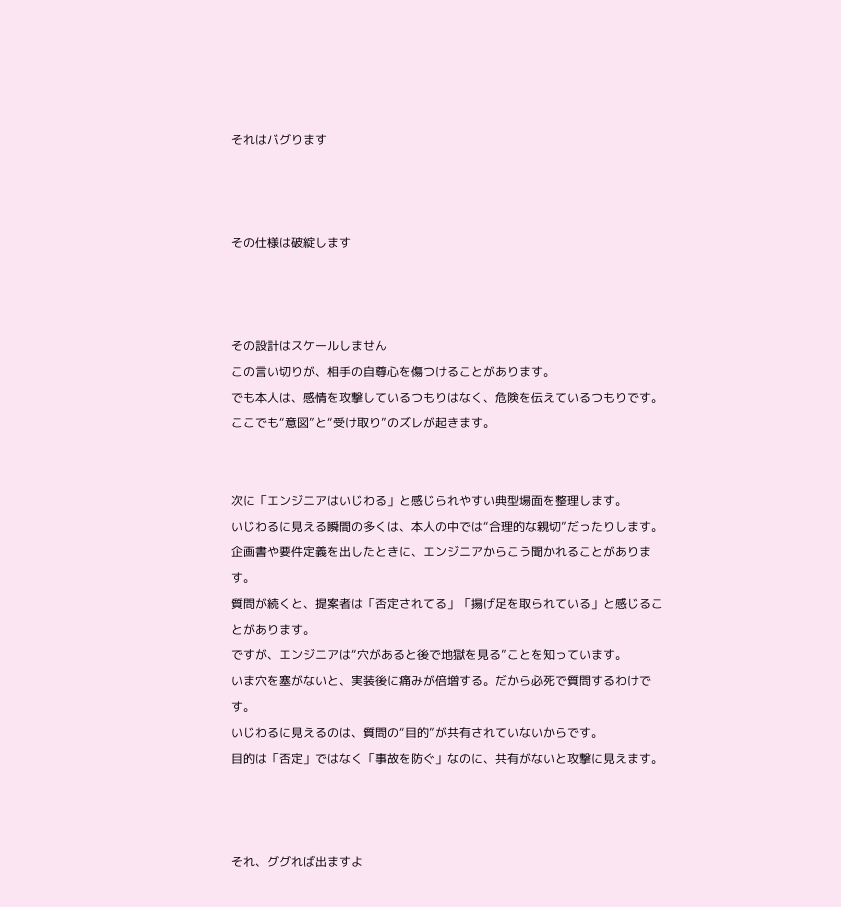それはバグります



その仕様は破綻します



その設計はスケールしません
この言い切りが、相手の自尊心を傷つけることがあります。
でも本人は、感情を攻撃しているつもりはなく、危険を伝えているつもりです。
ここでも“意図”と“受け取り”のズレが起きます。


次に「エンジニアはいじわる」と感じられやすい典型場面を整理します。
いじわるに見える瞬間の多くは、本人の中では“合理的な親切”だったりします。
企画書や要件定義を出したときに、エンジニアからこう聞かれることがあります。
質問が続くと、提案者は「否定されてる」「揚げ足を取られている」と感じることがあります。
ですが、エンジニアは“穴があると後で地獄を見る”ことを知っています。
いま穴を塞がないと、実装後に痛みが倍増する。だから必死で質問するわけです。
いじわるに見えるのは、質問の“目的”が共有されていないからです。
目的は「否定」ではなく「事故を防ぐ」なのに、共有がないと攻撃に見えます。



それ、ググれば出ますよ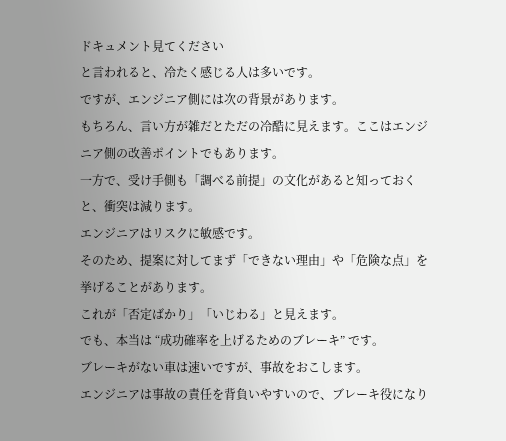ドキュメント見てください
と言われると、冷たく感じる人は多いです。
ですが、エンジニア側には次の背景があります。
もちろん、言い方が雑だとただの冷酷に見えます。ここはエンジニア側の改善ポイントでもあります。
一方で、受け手側も「調べる前提」の文化があると知っておくと、衝突は減ります。
エンジニアはリスクに敏感です。
そのため、提案に対してまず「できない理由」や「危険な点」を挙げることがあります。
これが「否定ばかり」「いじわる」と見えます。
でも、本当は “成功確率を上げるためのブレーキ” です。
ブレーキがない車は速いですが、事故をおこします。
エンジニアは事故の責任を背負いやすいので、ブレーキ役になり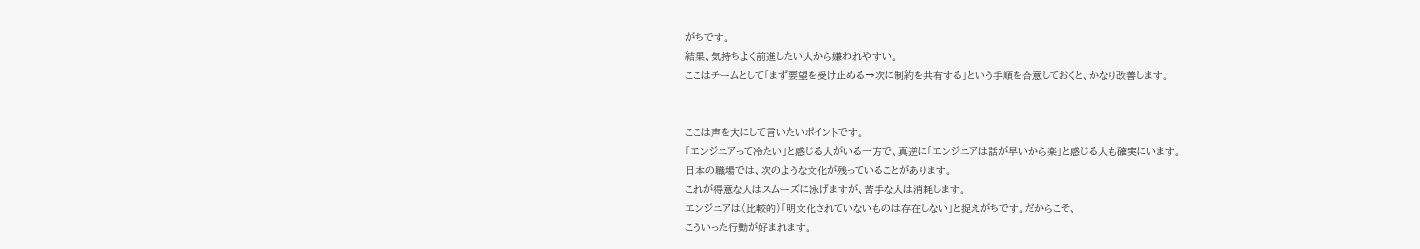がちです。
結果、気持ちよく前進したい人から嫌われやすい。
ここはチームとして「まず要望を受け止める→次に制約を共有する」という手順を合意しておくと、かなり改善します。


ここは声を大にして言いたいポイントです。
「エンジニアって冷たい」と感じる人がいる一方で、真逆に「エンジニアは話が早いから楽」と感じる人も確実にいます。
日本の職場では、次のような文化が残っていることがあります。
これが得意な人はスムーズに泳げますが、苦手な人は消耗します。
エンジニアは(比較的)「明文化されていないものは存在しない」と捉えがちです。だからこそ、
こういった行動が好まれます。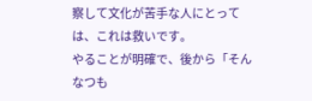察して文化が苦手な人にとっては、これは救いです。
やることが明確で、後から「そんなつも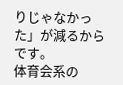りじゃなかった」が減るからです。
体育会系の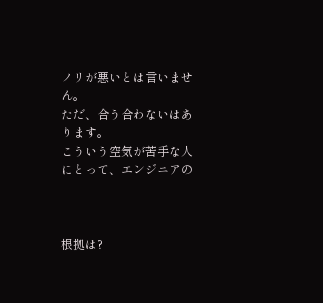ノリが悪いとは言いません。
ただ、合う合わないはあります。
こういう空気が苦手な人にとって、エンジニアの



根拠は?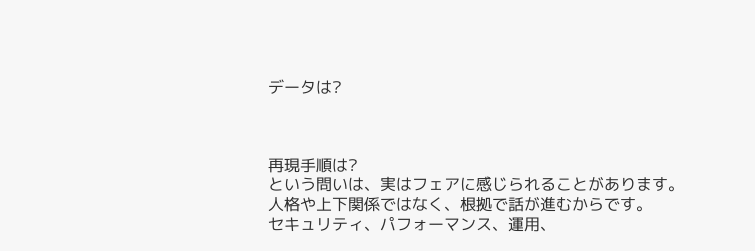データは?



再現手順は?
という問いは、実はフェアに感じられることがあります。
人格や上下関係ではなく、根拠で話が進むからです。
セキュリティ、パフォーマンス、運用、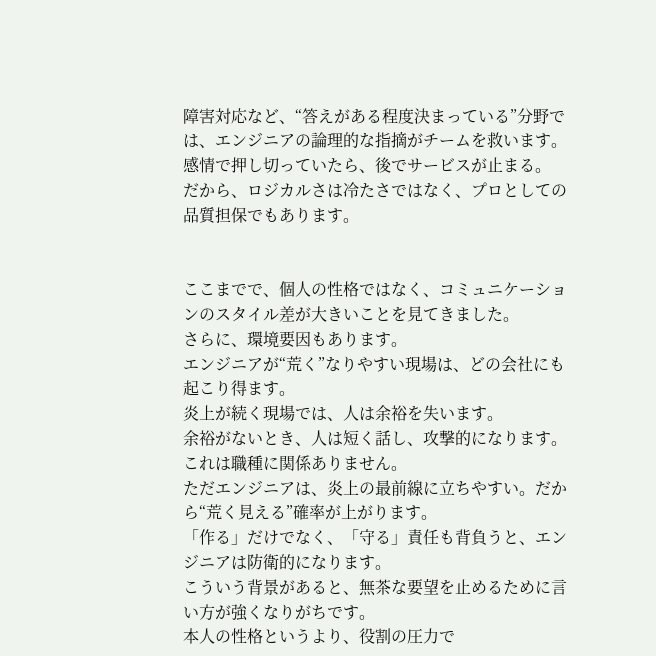障害対応など、“答えがある程度決まっている”分野では、エンジニアの論理的な指摘がチームを救います。
感情で押し切っていたら、後でサービスが止まる。
だから、ロジカルさは冷たさではなく、プロとしての品質担保でもあります。


ここまでで、個人の性格ではなく、コミュニケーションのスタイル差が大きいことを見てきました。
さらに、環境要因もあります。
エンジニアが“荒く”なりやすい現場は、どの会社にも起こり得ます。
炎上が続く現場では、人は余裕を失います。
余裕がないとき、人は短く話し、攻撃的になります。
これは職種に関係ありません。
ただエンジニアは、炎上の最前線に立ちやすい。だから“荒く見える”確率が上がります。
「作る」だけでなく、「守る」責任も背負うと、エンジニアは防衛的になります。
こういう背景があると、無茶な要望を止めるために言い方が強くなりがちです。
本人の性格というより、役割の圧力で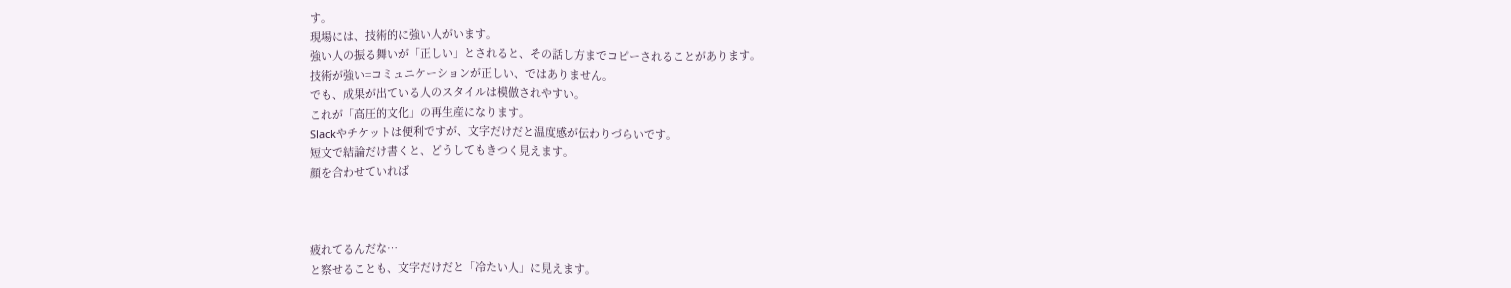す。
現場には、技術的に強い人がいます。
強い人の振る舞いが「正しい」とされると、その話し方までコピーされることがあります。
技術が強い=コミュニケーションが正しい、ではありません。
でも、成果が出ている人のスタイルは模倣されやすい。
これが「高圧的文化」の再生産になります。
Slackやチケットは便利ですが、文字だけだと温度感が伝わりづらいです。
短文で結論だけ書くと、どうしてもきつく見えます。
顔を合わせていれば



疲れてるんだな…
と察せることも、文字だけだと「冷たい人」に見えます。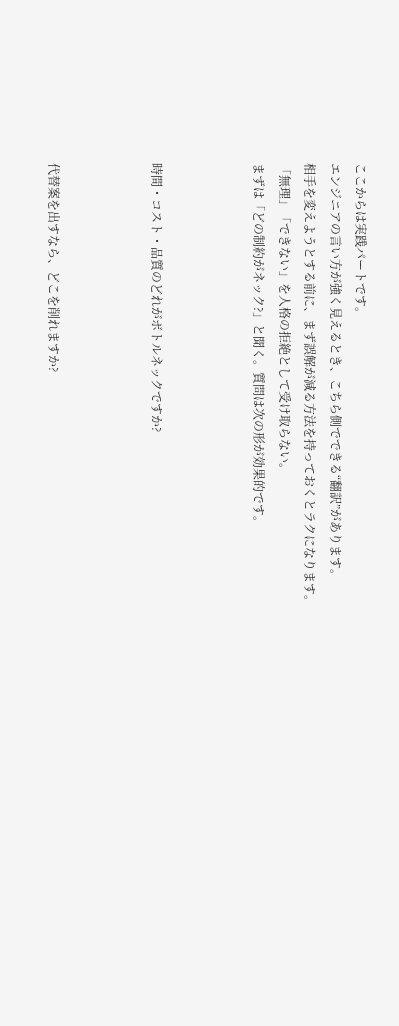ここからは実践パートです。
エンジニアの言い方が強く見えるとき、こちら側でできる“翻訳”があります。
相手を変えようとする前に、まず誤解が減る方法を持っておくとラクになります。
「無理」「できない」を人格の拒絶として受け取らない。
まずは「どの制約がネック?」と聞く。質問は次の形が効果的です。



時間・コスト・品質のどれがボトルネックですか?



代替案を出すなら、どこを削れますか?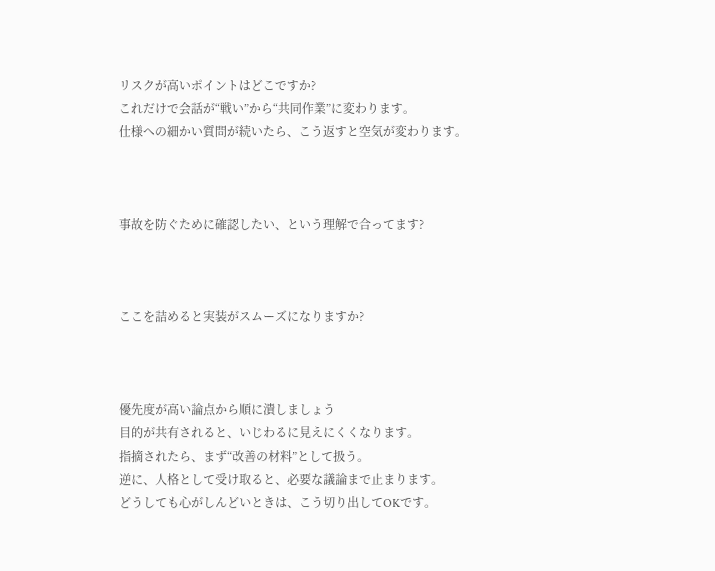リスクが高いポイントはどこですか?
これだけで会話が“戦い”から“共同作業”に変わります。
仕様への細かい質問が続いたら、こう返すと空気が変わります。



事故を防ぐために確認したい、という理解で合ってます?



ここを詰めると実装がスムーズになりますか?



優先度が高い論点から順に潰しましょう
目的が共有されると、いじわるに見えにくくなります。
指摘されたら、まず“改善の材料”として扱う。
逆に、人格として受け取ると、必要な議論まで止まります。
どうしても心がしんどいときは、こう切り出してOKです。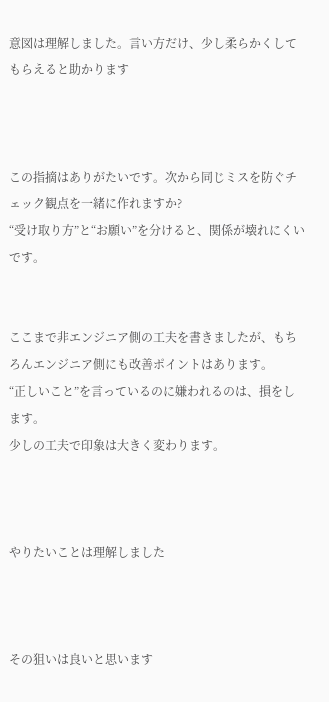意図は理解しました。言い方だけ、少し柔らかくしてもらえると助かります



この指摘はありがたいです。次から同じミスを防ぐチェック観点を一緒に作れますか?
“受け取り方”と“お願い”を分けると、関係が壊れにくいです。


ここまで非エンジニア側の工夫を書きましたが、もちろんエンジニア側にも改善ポイントはあります。
“正しいこと”を言っているのに嫌われるのは、損をします。
少しの工夫で印象は大きく変わります。



やりたいことは理解しました



その狙いは良いと思います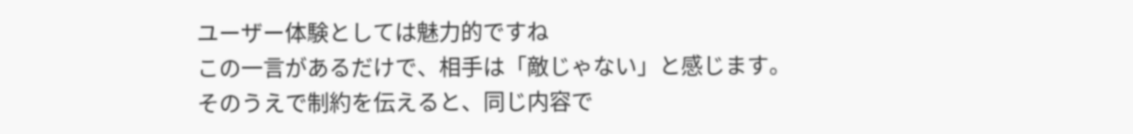ユーザー体験としては魅力的ですね
この一言があるだけで、相手は「敵じゃない」と感じます。
そのうえで制約を伝えると、同じ内容で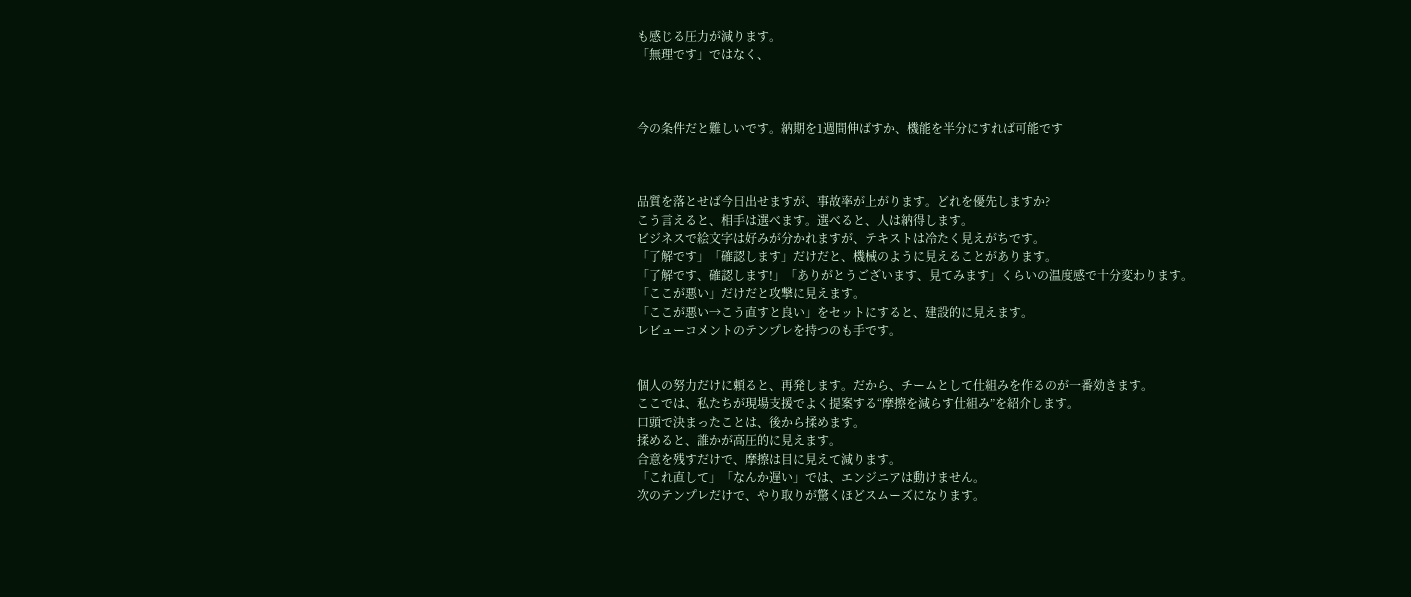も感じる圧力が減ります。
「無理です」ではなく、



今の条件だと難しいです。納期を1週間伸ばすか、機能を半分にすれば可能です



品質を落とせば今日出せますが、事故率が上がります。どれを優先しますか?
こう言えると、相手は選べます。選べると、人は納得します。
ビジネスで絵文字は好みが分かれますが、テキストは冷たく見えがちです。
「了解です」「確認します」だけだと、機械のように見えることがあります。
「了解です、確認します!」「ありがとうございます、見てみます」くらいの温度感で十分変わります。
「ここが悪い」だけだと攻撃に見えます。
「ここが悪い→こう直すと良い」をセットにすると、建設的に見えます。
レビューコメントのテンプレを持つのも手です。


個人の努力だけに頼ると、再発します。だから、チームとして仕組みを作るのが一番効きます。
ここでは、私たちが現場支援でよく提案する“摩擦を減らす仕組み”を紹介します。
口頭で決まったことは、後から揉めます。
揉めると、誰かが高圧的に見えます。
合意を残すだけで、摩擦は目に見えて減ります。
「これ直して」「なんか遅い」では、エンジニアは動けません。
次のテンプレだけで、やり取りが驚くほどスムーズになります。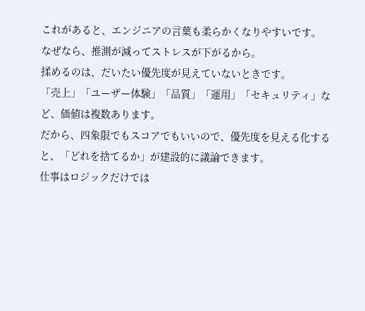これがあると、エンジニアの言葉も柔らかくなりやすいです。
なぜなら、推測が減ってストレスが下がるから。
揉めるのは、だいたい優先度が見えていないときです。
「売上」「ユーザー体験」「品質」「運用」「セキュリティ」など、価値は複数あります。
だから、四象限でもスコアでもいいので、優先度を見える化すると、「どれを捨てるか」が建設的に議論できます。
仕事はロジックだけでは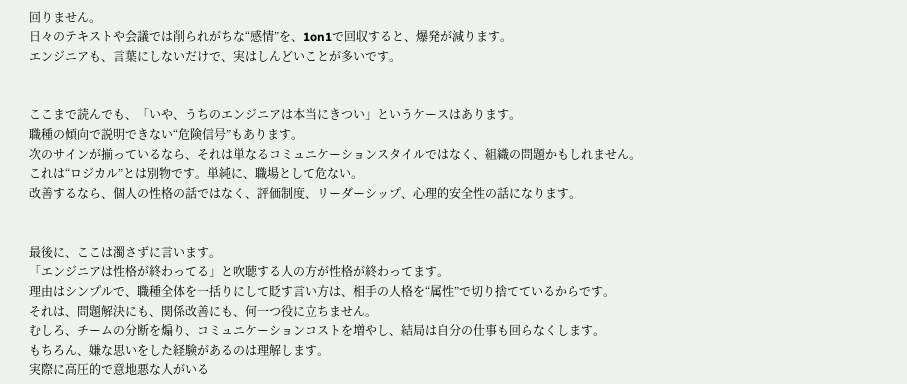回りません。
日々のテキストや会議では削られがちな“感情”を、1on1で回収すると、爆発が減ります。
エンジニアも、言葉にしないだけで、実はしんどいことが多いです。


ここまで読んでも、「いや、うちのエンジニアは本当にきつい」というケースはあります。
職種の傾向で説明できない“危険信号”もあります。
次のサインが揃っているなら、それは単なるコミュニケーションスタイルではなく、組織の問題かもしれません。
これは“ロジカル”とは別物です。単純に、職場として危ない。
改善するなら、個人の性格の話ではなく、評価制度、リーダーシップ、心理的安全性の話になります。


最後に、ここは濁さずに言います。
「エンジニアは性格が終わってる」と吹聴する人の方が性格が終わってます。
理由はシンプルで、職種全体を一括りにして貶す言い方は、相手の人格を“属性”で切り捨てているからです。
それは、問題解決にも、関係改善にも、何一つ役に立ちません。
むしろ、チームの分断を煽り、コミュニケーションコストを増やし、結局は自分の仕事も回らなくします。
もちろん、嫌な思いをした経験があるのは理解します。
実際に高圧的で意地悪な人がいる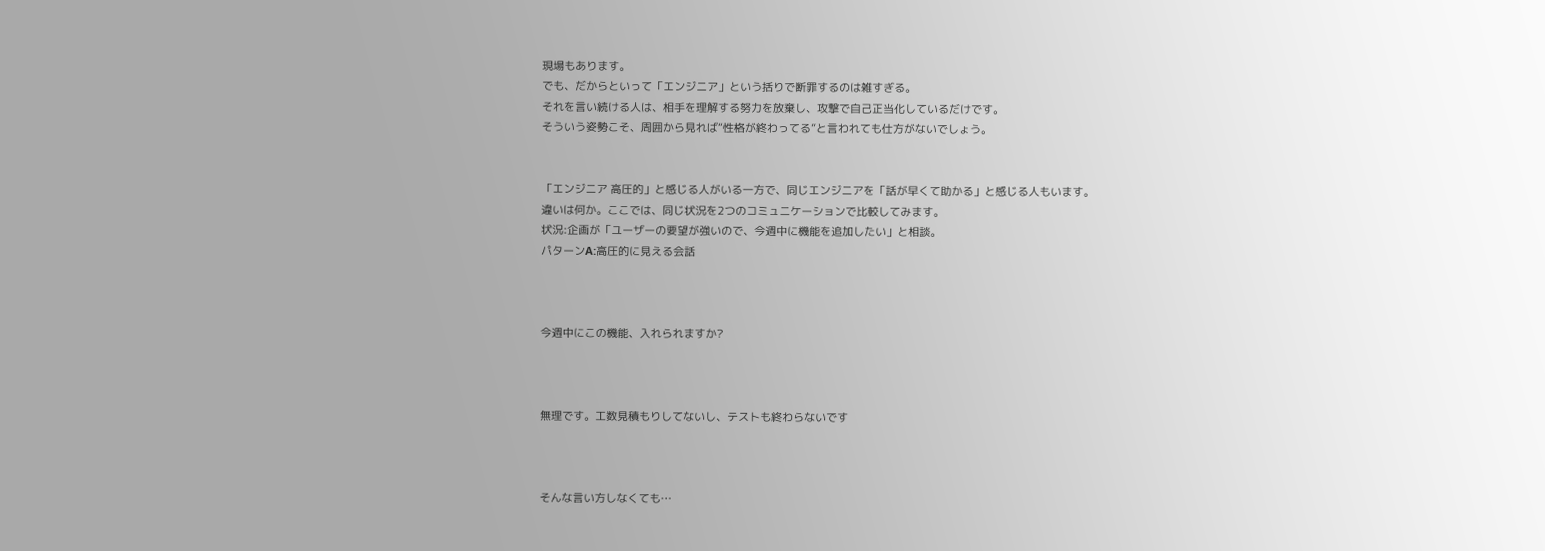現場もあります。
でも、だからといって「エンジニア」という括りで断罪するのは雑すぎる。
それを言い続ける人は、相手を理解する努力を放棄し、攻撃で自己正当化しているだけです。
そういう姿勢こそ、周囲から見れば“性格が終わってる”と言われても仕方がないでしょう。


「エンジニア 高圧的」と感じる人がいる一方で、同じエンジニアを「話が早くて助かる」と感じる人もいます。
違いは何か。ここでは、同じ状況を2つのコミュニケーションで比較してみます。
状況:企画が「ユーザーの要望が強いので、今週中に機能を追加したい」と相談。
パターンA:高圧的に見える会話



今週中にこの機能、入れられますか?



無理です。工数見積もりしてないし、テストも終わらないです



そんな言い方しなくても…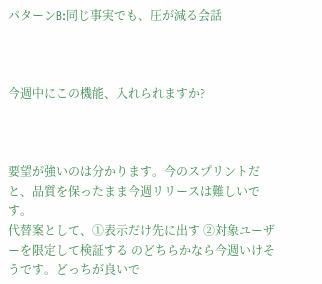パターンB:同じ事実でも、圧が減る会話



今週中にこの機能、入れられますか?



要望が強いのは分かります。今のスプリントだと、品質を保ったまま今週リリースは難しいです。
代替案として、①表示だけ先に出す ②対象ユーザーを限定して検証する のどちらかなら今週いけそうです。どっちが良いで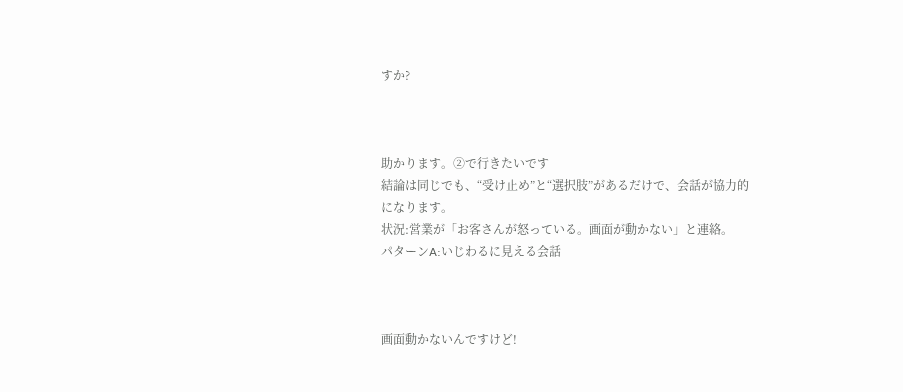すか?



助かります。②で行きたいです
結論は同じでも、“受け止め”と“選択肢”があるだけで、会話が協力的になります。
状況:営業が「お客さんが怒っている。画面が動かない」と連絡。
パターンA:いじわるに見える会話



画面動かないんですけど!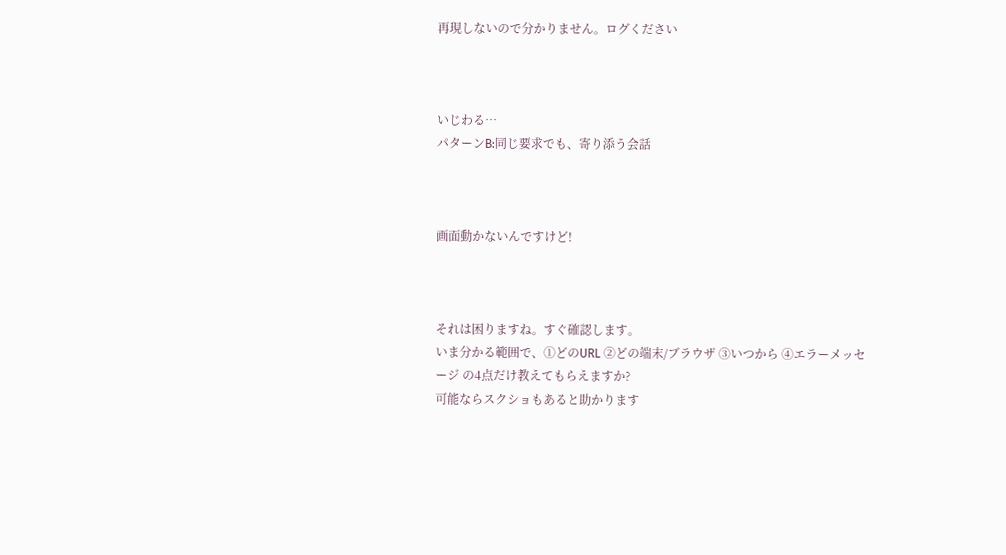再現しないので分かりません。ログください



いじわる…
パターンB:同じ要求でも、寄り添う会話



画面動かないんですけど!



それは困りますね。すぐ確認します。
いま分かる範囲で、①どのURL ②どの端末/ブラウザ ③いつから ④エラーメッセージ の4点だけ教えてもらえますか?
可能ならスクショもあると助かります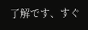了解です、すぐ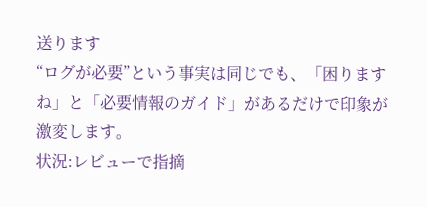送ります
“ログが必要”という事実は同じでも、「困りますね」と「必要情報のガイド」があるだけで印象が激変します。
状況:レビューで指摘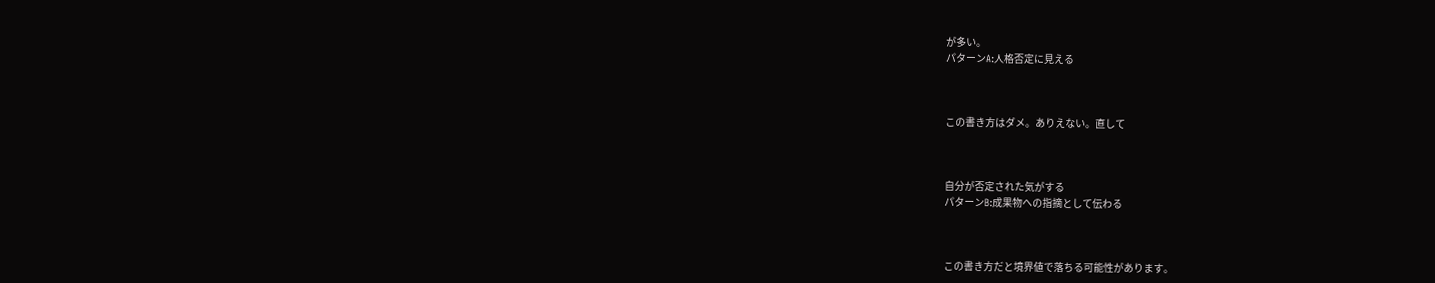が多い。
パターンA:人格否定に見える



この書き方はダメ。ありえない。直して



自分が否定された気がする
パターンB:成果物への指摘として伝わる



この書き方だと境界値で落ちる可能性があります。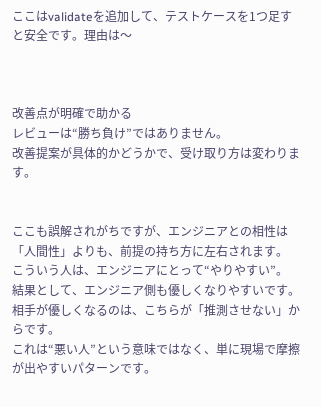ここはvalidateを追加して、テストケースを1つ足すと安全です。理由は〜



改善点が明確で助かる
レビューは“勝ち負け”ではありません。
改善提案が具体的かどうかで、受け取り方は変わります。


ここも誤解されがちですが、エンジニアとの相性は「人間性」よりも、前提の持ち方に左右されます。
こういう人は、エンジニアにとって“やりやすい”。
結果として、エンジニア側も優しくなりやすいです。
相手が優しくなるのは、こちらが「推測させない」からです。
これは“悪い人”という意味ではなく、単に現場で摩擦が出やすいパターンです。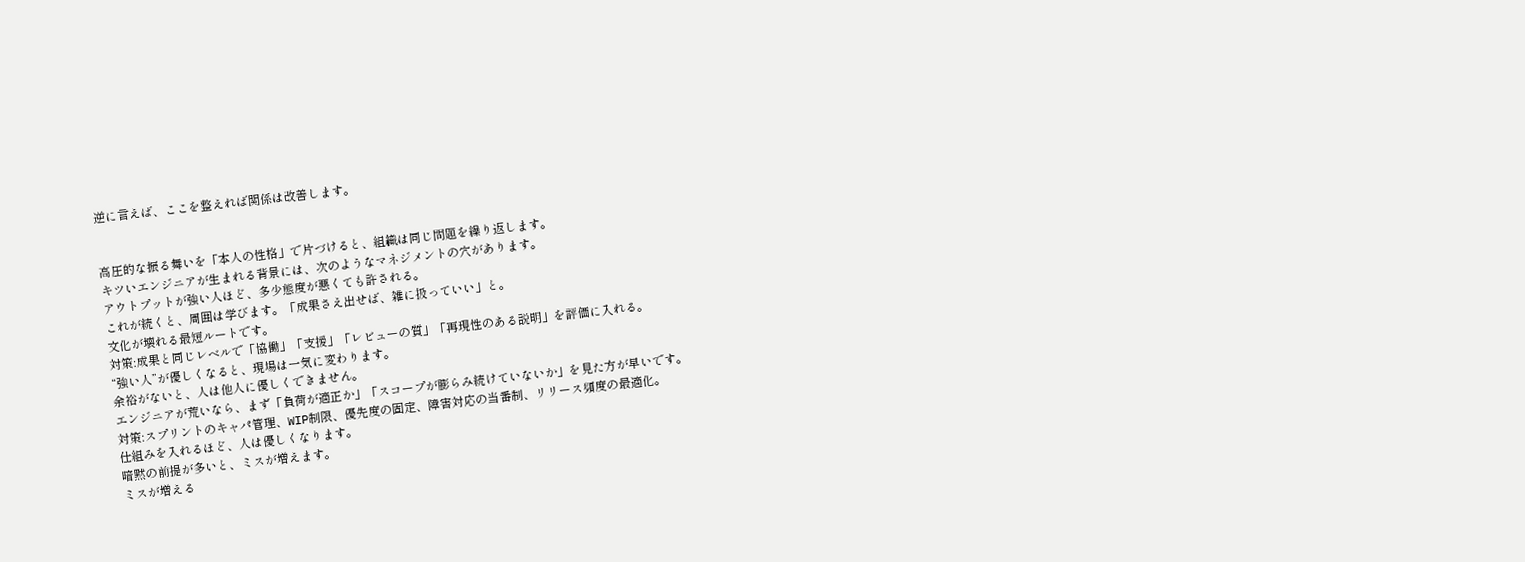逆に言えば、ここを整えれば関係は改善します。


高圧的な振る舞いを「本人の性格」で片づけると、組織は同じ問題を繰り返します。
キツいエンジニアが生まれる背景には、次のようなマネジメントの穴があります。
アウトプットが強い人ほど、多少態度が悪くても許される。
これが続くと、周囲は学びます。「成果さえ出せば、雑に扱っていい」と。
文化が壊れる最短ルートです。
対策:成果と同じレベルで「協働」「支援」「レビューの質」「再現性のある説明」を評価に入れる。
“強い人”が優しくなると、現場は一気に変わります。
余裕がないと、人は他人に優しくできません。
エンジニアが荒いなら、まず「負荷が適正か」「スコープが膨らみ続けていないか」を見た方が早いです。
対策:スプリントのキャパ管理、WIP制限、優先度の固定、障害対応の当番制、リリース頻度の最適化。
仕組みを入れるほど、人は優しくなります。
暗黙の前提が多いと、ミスが増えます。
ミスが増える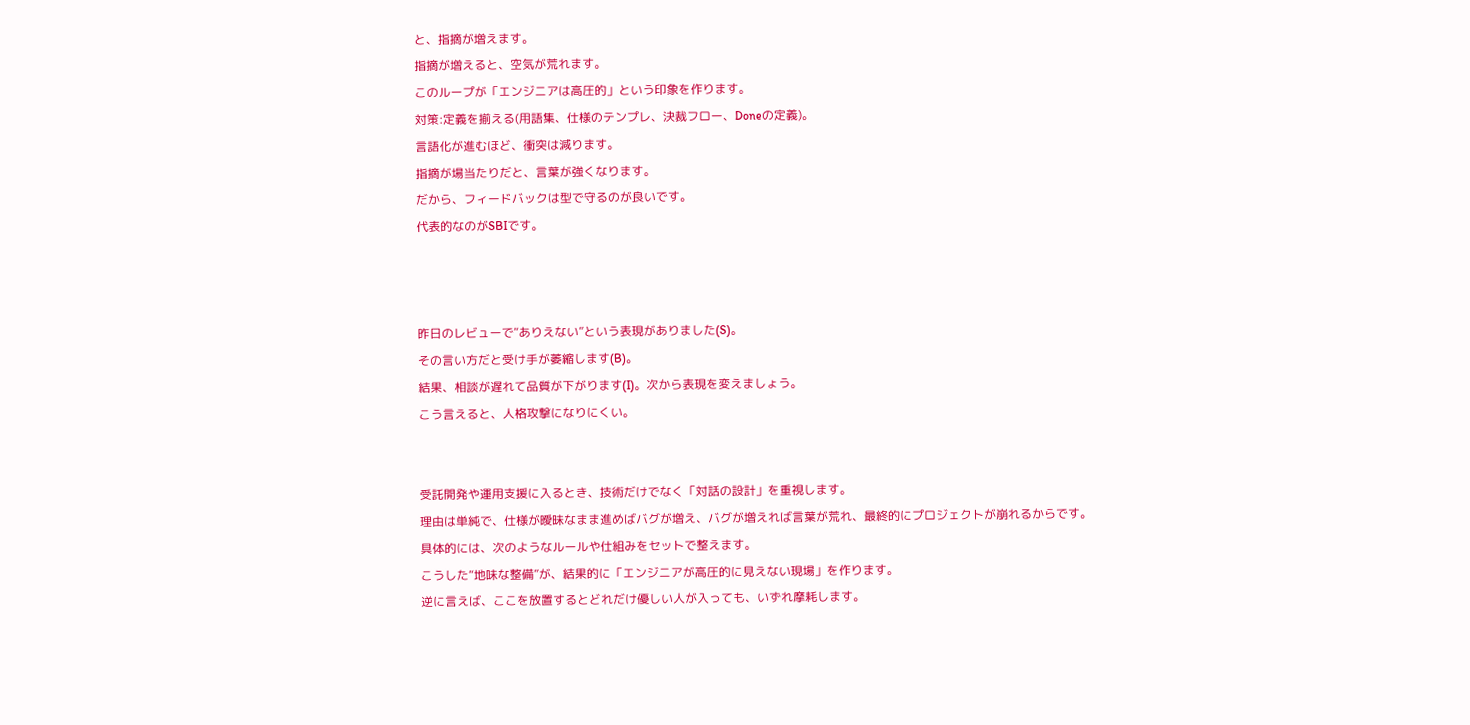と、指摘が増えます。
指摘が増えると、空気が荒れます。
このループが「エンジニアは高圧的」という印象を作ります。
対策:定義を揃える(用語集、仕様のテンプレ、決裁フロー、Doneの定義)。
言語化が進むほど、衝突は減ります。
指摘が場当たりだと、言葉が強くなります。
だから、フィードバックは型で守るのが良いです。
代表的なのがSBIです。



昨日のレビューで“ありえない”という表現がありました(S)。
その言い方だと受け手が萎縮します(B)。
結果、相談が遅れて品質が下がります(I)。次から表現を変えましょう。
こう言えると、人格攻撃になりにくい。


受託開発や運用支援に入るとき、技術だけでなく「対話の設計」を重視します。
理由は単純で、仕様が曖昧なまま進めばバグが増え、バグが増えれば言葉が荒れ、最終的にプロジェクトが崩れるからです。
具体的には、次のようなルールや仕組みをセットで整えます。
こうした“地味な整備”が、結果的に「エンジニアが高圧的に見えない現場」を作ります。
逆に言えば、ここを放置するとどれだけ優しい人が入っても、いずれ摩耗します。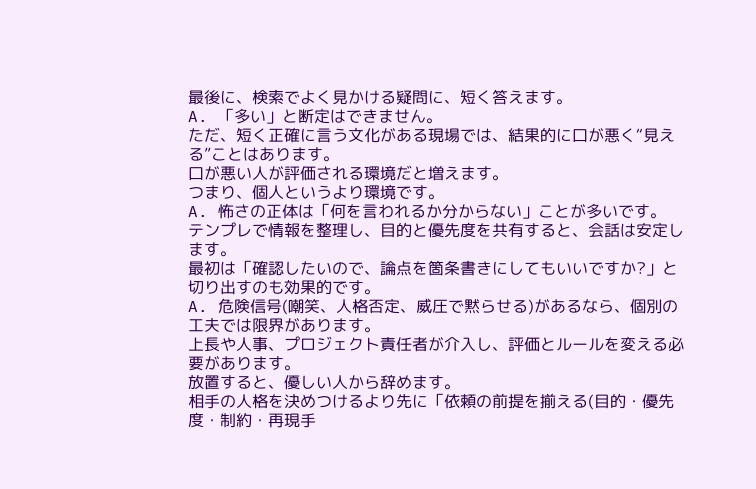最後に、検索でよく見かける疑問に、短く答えます。
A. 「多い」と断定はできません。
ただ、短く正確に言う文化がある現場では、結果的に口が悪く“見える”ことはあります。
口が悪い人が評価される環境だと増えます。
つまり、個人というより環境です。
A. 怖さの正体は「何を言われるか分からない」ことが多いです。
テンプレで情報を整理し、目的と優先度を共有すると、会話は安定します。
最初は「確認したいので、論点を箇条書きにしてもいいですか?」と切り出すのも効果的です。
A. 危険信号(嘲笑、人格否定、威圧で黙らせる)があるなら、個別の工夫では限界があります。
上長や人事、プロジェクト責任者が介入し、評価とルールを変える必要があります。
放置すると、優しい人から辞めます。
相手の人格を決めつけるより先に「依頼の前提を揃える(目的・優先度・制約・再現手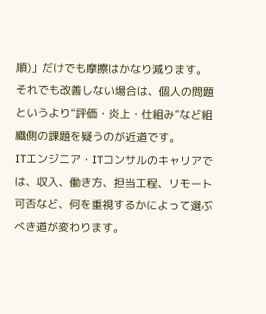順)」だけでも摩擦はかなり減ります。
それでも改善しない場合は、個人の問題というより“評価・炎上・仕組み”など組織側の課題を疑うのが近道です。
ITエンジニア・ITコンサルのキャリアでは、収入、働き方、担当工程、リモート可否など、何を重視するかによって選ぶべき道が変わります。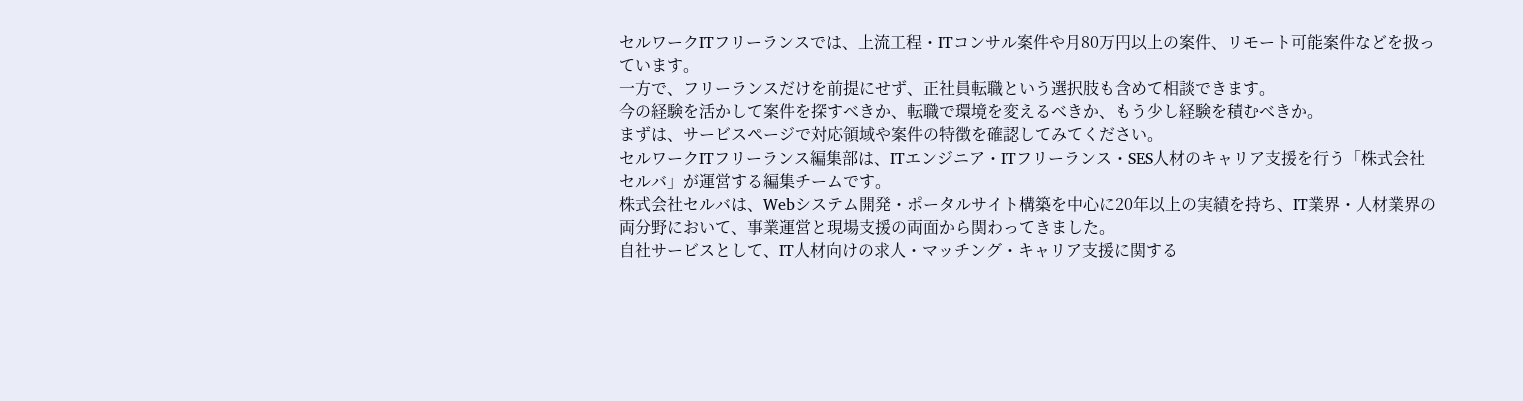セルワークITフリーランスでは、上流工程・ITコンサル案件や月80万円以上の案件、リモート可能案件などを扱っています。
一方で、フリーランスだけを前提にせず、正社員転職という選択肢も含めて相談できます。
今の経験を活かして案件を探すべきか、転職で環境を変えるべきか、もう少し経験を積むべきか。
まずは、サービスページで対応領域や案件の特徴を確認してみてください。
セルワークITフリーランス編集部は、ITエンジニア・ITフリーランス・SES人材のキャリア支援を行う「株式会社セルバ」が運営する編集チームです。
株式会社セルバは、Webシステム開発・ポータルサイト構築を中心に20年以上の実績を持ち、IT業界・人材業界の両分野において、事業運営と現場支援の両面から関わってきました。
自社サービスとして、IT人材向けの求人・マッチング・キャリア支援に関する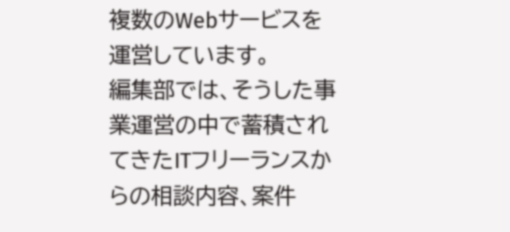複数のWebサービスを運営しています。
編集部では、そうした事業運営の中で蓄積されてきたITフリーランスからの相談内容、案件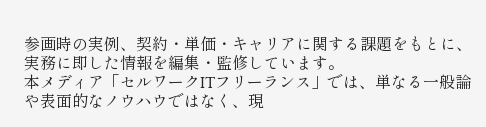参画時の実例、契約・単価・キャリアに関する課題をもとに、実務に即した情報を編集・監修しています。
本メディア「セルワークITフリーランス」では、単なる一般論や表面的なノウハウではなく、現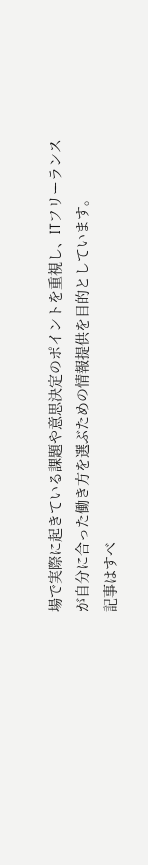場で実際に起きている課題や意思決定のポイントを重視し、ITフリーランスが自分に合った働き方を選ぶための情報提供を目的としています。
記事はすべ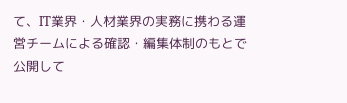て、IT業界・人材業界の実務に携わる運営チームによる確認・編集体制のもとで公開して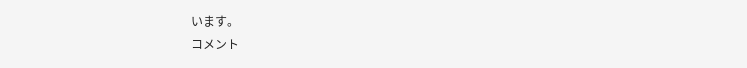います。
コメント